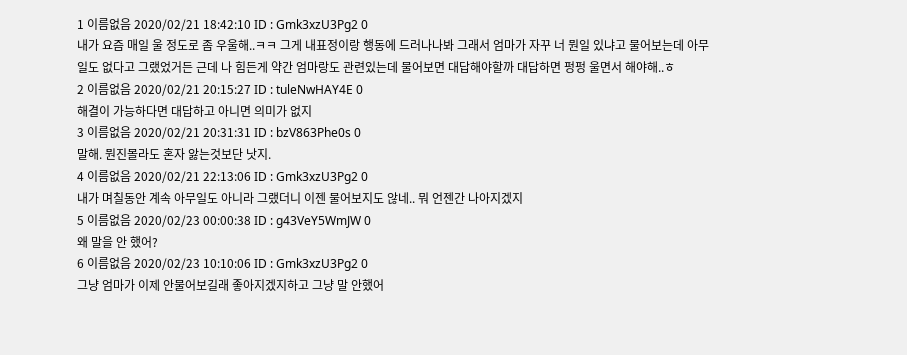1 이름없음 2020/02/21 18:42:10 ID : Gmk3xzU3Pg2 0
내가 요즘 매일 울 정도로 좀 우울해..ㅋㅋ 그게 내표정이랑 행동에 드러나나봐 그래서 엄마가 자꾸 너 뭔일 있냐고 물어보는데 아무일도 없다고 그랬었거든 근데 나 힘든게 약간 엄마랑도 관련있는데 물어보면 대답해야할까 대답하면 펑펑 울면서 해야해..ㅎ
2 이름없음 2020/02/21 20:15:27 ID : tuleNwHAY4E 0
해결이 가능하다면 대답하고 아니면 의미가 없지
3 이름없음 2020/02/21 20:31:31 ID : bzV863Phe0s 0
말해. 뭔진몰라도 혼자 앓는것보단 낫지.
4 이름없음 2020/02/21 22:13:06 ID : Gmk3xzU3Pg2 0
내가 며칠동안 계속 아무일도 아니라 그랬더니 이젠 물어보지도 않네.. 뭐 언젠간 나아지겠지
5 이름없음 2020/02/23 00:00:38 ID : g43VeY5WmJW 0
왜 말을 안 했어?
6 이름없음 2020/02/23 10:10:06 ID : Gmk3xzU3Pg2 0
그냥 엄마가 이제 안물어보길래 좋아지겠지하고 그냥 말 안했어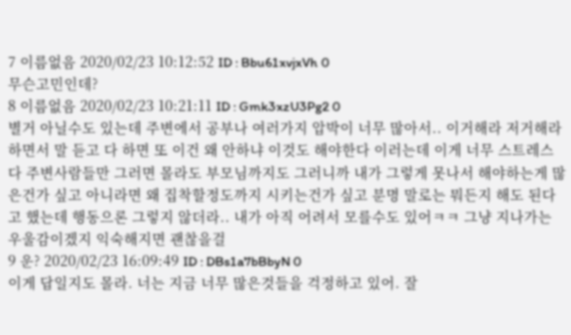7 이름없음 2020/02/23 10:12:52 ID : Bbu61xvjxVh 0
무슨고민인데?
8 이름없음 2020/02/23 10:21:11 ID : Gmk3xzU3Pg2 0
별거 아닐수도 있는데 주변에서 공부나 여러가지 압박이 너무 많아서.. 이거해라 저거해라 하면서 말 듣고 다 하면 또 이건 왜 안하냐 이것도 해야한다 이러는데 이게 너무 스트레스다 주변사람들만 그러면 몰라도 부모님까지도 그러니까 내가 그렇게 못나서 해야하는게 많은건가 싶고 아니라면 왜 집착할정도까지 시키는건가 싶고 분명 말로는 뭐든지 해도 된다고 했는데 행동으론 그렇지 않더라.. 내가 아직 어려서 모를수도 있어ㅋㅋ 그냥 지나가는 우울감이겠지 익숙해지면 괜찮을걸
9 운? 2020/02/23 16:09:49 ID : DBs1a7bBbyN 0
이게 답일지도 몰라. 너는 지금 너무 많은것들을 걱정하고 있어. 잘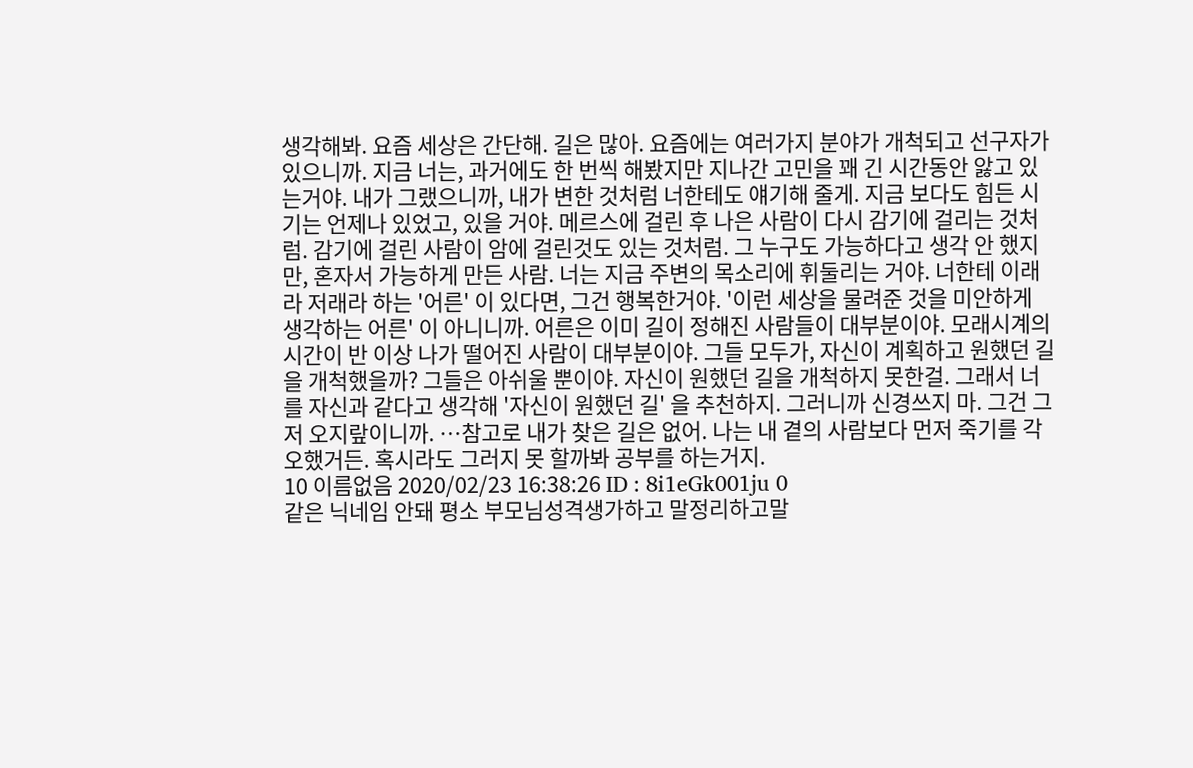생각해봐. 요즘 세상은 간단해. 길은 많아. 요즘에는 여러가지 분야가 개척되고 선구자가 있으니까. 지금 너는, 과거에도 한 번씩 해봤지만 지나간 고민을 꽤 긴 시간동안 앓고 있는거야. 내가 그랬으니까, 내가 변한 것처럼 너한테도 얘기해 줄게. 지금 보다도 힘든 시기는 언제나 있었고, 있을 거야. 메르스에 걸린 후 나은 사람이 다시 감기에 걸리는 것처럼. 감기에 걸린 사람이 암에 걸린것도 있는 것처럼. 그 누구도 가능하다고 생각 안 했지만, 혼자서 가능하게 만든 사람. 너는 지금 주변의 목소리에 휘둘리는 거야. 너한테 이래라 저래라 하는 '어른' 이 있다면, 그건 행복한거야. '이런 세상을 물려준 것을 미안하게 생각하는 어른' 이 아니니까. 어른은 이미 길이 정해진 사람들이 대부분이야. 모래시계의 시간이 반 이상 나가 떨어진 사람이 대부분이야. 그들 모두가, 자신이 계획하고 원했던 길을 개척했을까? 그들은 아쉬울 뿐이야. 자신이 원했던 길을 개척하지 못한걸. 그래서 너를 자신과 같다고 생각해 '자신이 원했던 길' 을 추천하지. 그러니까 신경쓰지 마. 그건 그저 오지랖이니까. …참고로 내가 찾은 길은 없어. 나는 내 곁의 사람보다 먼저 죽기를 각오했거든. 혹시라도 그러지 못 할까봐 공부를 하는거지.
10 이름없음 2020/02/23 16:38:26 ID : 8i1eGk001ju 0
같은 닉네임 안돼 평소 부모님성격생가하고 말정리하고말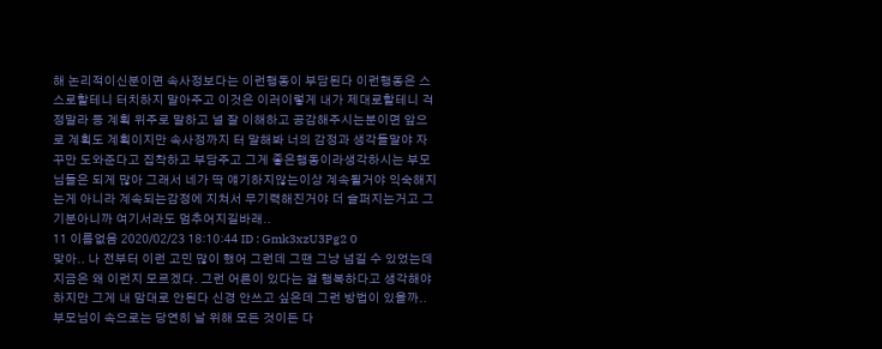해 논리적이신분이면 속사정보다는 이런행동이 부담된다 이런행동은 스스로할테니 터치하지 말아주고 이것은 이러이렇게 내가 제대로할테니 걱정말라 등 계획 위주로 말하고 널 잘 이해하고 공감해주시는분이면 앞으로 계획도 계획이지만 속사정까지 터 말해봐 너의 감정과 생각들말야 자꾸만 도와준다고 집착하고 부담주고 그게 좋은행동이라생각하시는 부모님들은 되게 많아 그래서 네가 딱 얘기하지않는이상 계속될거야 익숙해지는게 아니라 계속되는감정에 지쳐서 무기력해진거야 더 슬퍼지는거고 그 기분아니까 여기서라도 멈추어지길바래..
11 이름없음 2020/02/23 18:10:44 ID : Gmk3xzU3Pg2 0
맞아.. 나 전부터 이런 고민 많이 했어 그런데 그땐 그냥 넘길 수 있었는데 지금은 왜 이런지 모르겠다. 그런 어른이 있다는 걸 행복하다고 생각해야하지만 그게 내 맘대로 안된다 신경 안쓰고 싶은데 그런 방법이 있을까.. 부모님이 속으로는 당연히 날 위해 모든 것이든 다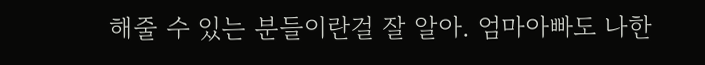해줄 수 있는 분들이란걸 잘 알아. 엄마아빠도 나한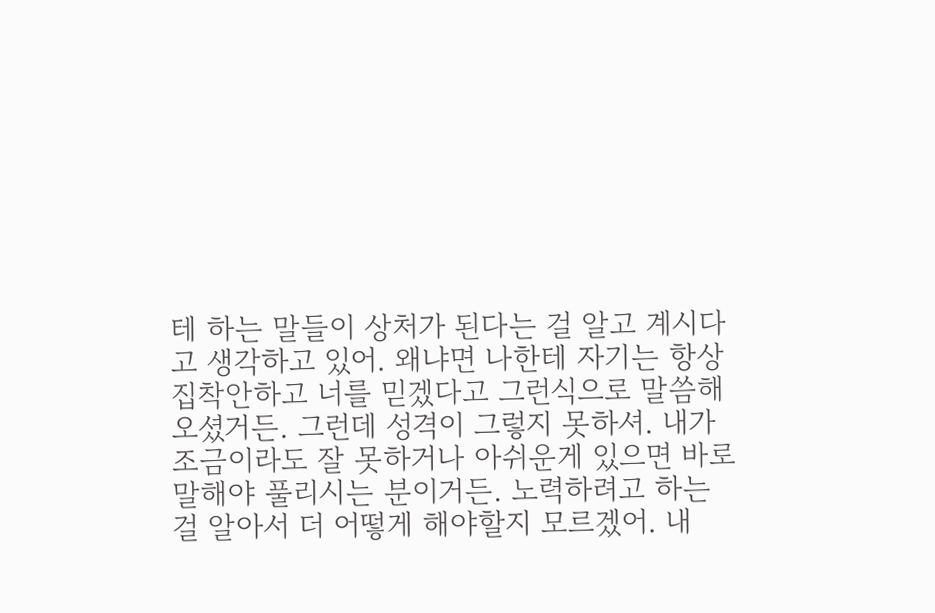테 하는 말들이 상처가 된다는 걸 알고 계시다고 생각하고 있어. 왜냐면 나한테 자기는 항상 집착안하고 너를 믿겠다고 그런식으로 말씀해오셨거든. 그런데 성격이 그렇지 못하셔. 내가 조금이라도 잘 못하거나 아쉬운게 있으면 바로 말해야 풀리시는 분이거든. 노력하려고 하는 걸 알아서 더 어떻게 해야할지 모르겠어. 내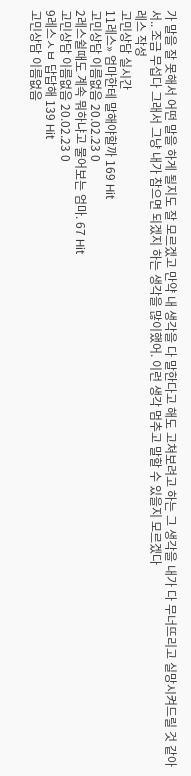가 말을 잘 못해서 어떤 말을 하게 될지도 잘 모르겠고 만약 내 생각을 다 말한다고 해도 고쳐보려고 하는 그 생각을 내가 다 무너뜨리고 실망시켜드릴 것 같아서.. 조금 무섭다 그래서 그냥 내가 참으면 되겠지 하는 생각을 많이했어. 이런 생각 멈추고 말할 수 있을지 모르겠다
레스 작성
고민상담 실시간
11레스» 엄마한테 말해야할까 169 Hit
고민상담 이름없음 20.02.23 0
2레스쉴때도 계속 뭐하냐고 물어보는 엄마. 67 Hit
고민상담 이름없음 20.02.23 0
9레스ㅅㅂ 답답해 139 Hit
고민상담 이름없음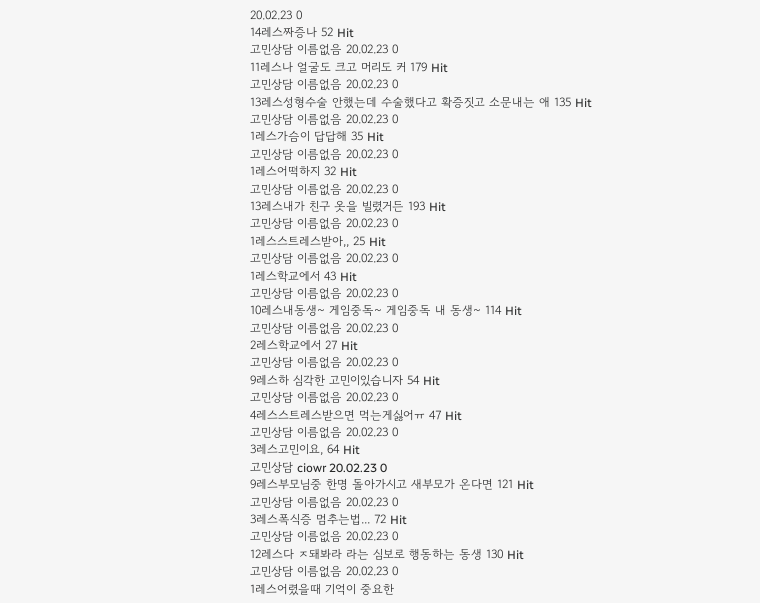20.02.23 0
14레스짜증나 52 Hit
고민상담 이름없음 20.02.23 0
11레스나 얼굴도 크고 머리도 커 179 Hit
고민상담 이름없음 20.02.23 0
13레스성형수술 안했는데 수술했다고 확증짓고 소문내는 애 135 Hit
고민상담 이름없음 20.02.23 0
1레스가슴이 답답해 35 Hit
고민상담 이름없음 20.02.23 0
1레스어떡하지 32 Hit
고민상담 이름없음 20.02.23 0
13레스내가 친구 옷을 빌렸거든 193 Hit
고민상담 이름없음 20.02.23 0
1레스스트레스받아,, 25 Hit
고민상담 이름없음 20.02.23 0
1레스학교에서 43 Hit
고민상담 이름없음 20.02.23 0
10레스내동생~ 게임중독~ 게임중독 내 동생~ 114 Hit
고민상담 이름없음 20.02.23 0
2레스학교에서 27 Hit
고민상담 이름없음 20.02.23 0
9레스하 심각한 고민이있습니자 54 Hit
고민상담 이름없음 20.02.23 0
4레스스트레스받으면 먹는게싫어ㅠ 47 Hit
고민상담 이름없음 20.02.23 0
3레스고민이요, 64 Hit
고민상담 ciowr 20.02.23 0
9레스부모님중 한명 돌아가시고 새부모가 온다면 121 Hit
고민상담 이름없음 20.02.23 0
3레스폭식증 멈추는법... 72 Hit
고민상담 이름없음 20.02.23 0
12레스다 ㅈ돼봐라 라는 심보로 행동하는 동생 130 Hit
고민상담 이름없음 20.02.23 0
1레스어렸을때 기억이 중요한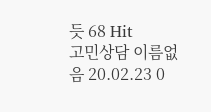듯 68 Hit
고민상담 이름없음 20.02.23 0